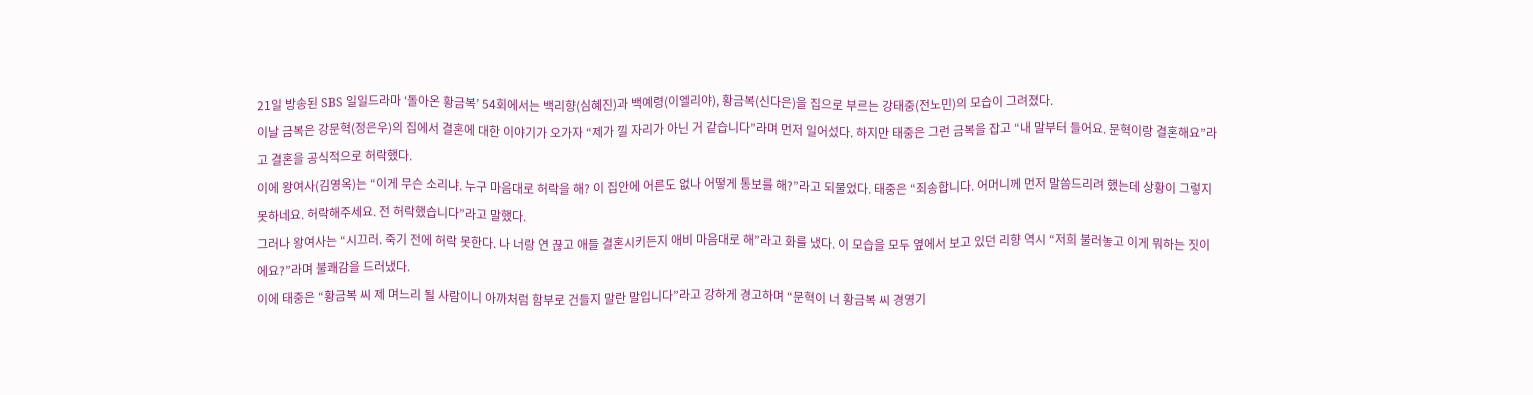21일 방송된 SBS 일일드라마 ‘돌아온 황금복’ 54회에서는 백리향(심혜진)과 백예령(이엘리야), 황금복(신다은)을 집으로 부르는 강태중(전노민)의 모습이 그려졌다.
이날 금복은 강문혁(정은우)의 집에서 결혼에 대한 이야기가 오가자 “제가 낄 자리가 아닌 거 같습니다”라며 먼저 일어섰다. 하지만 태중은 그런 금복을 잡고 “내 말부터 들어요. 문혁이랑 결혼해요”라고 결혼을 공식적으로 허락했다.
이에 왕여사(김영옥)는 “이게 무슨 소리냐. 누구 마음대로 허락을 해? 이 집안에 어른도 없나 어떻게 통보를 해?”라고 되물었다. 태중은 “죄송합니다. 어머니께 먼저 말씀드리려 했는데 상황이 그렇지 못하네요. 허락해주세요. 전 허락했습니다”라고 말했다.
그러나 왕여사는 “시끄러. 죽기 전에 허락 못한다. 나 너랑 연 끊고 애들 결혼시키든지 애비 마음대로 해”라고 화를 냈다. 이 모습을 모두 옆에서 보고 있던 리향 역시 “저희 불러놓고 이게 뭐하는 짓이에요?”라며 불쾌감을 드러냈다.
이에 태중은 “황금복 씨 제 며느리 될 사람이니 아까처럼 함부로 건들지 말란 말입니다”라고 강하게 경고하며 “문혁이 너 황금복 씨 경영기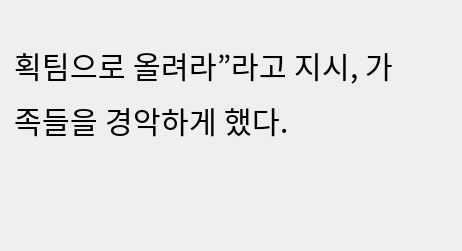획팀으로 올려라”라고 지시, 가족들을 경악하게 했다.